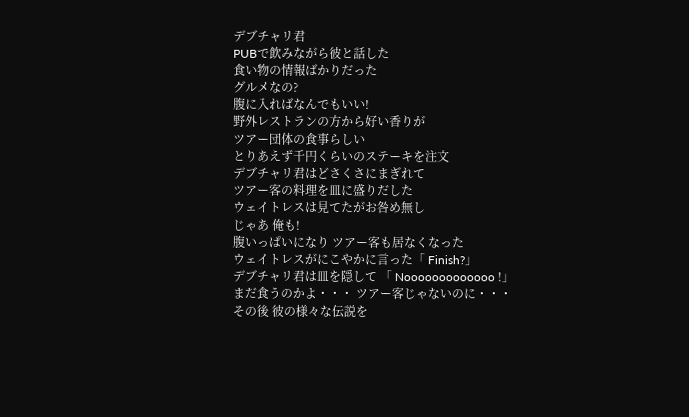デブチャリ君
PUBで飲みながら彼と話した
食い物の情報ばかりだった
グルメなの?
腹に入ればなんでもいい!
野外レストランの方から好い香りが
ツアー団体の食事らしい
とりあえず千円くらいのステーキを注文
デブチャリ君はどさくさにまぎれて
ツアー客の料理を皿に盛りだした
ウェイトレスは見てたがお咎め無し
じゃあ 俺も!
腹いっぱいになり ツアー客も居なくなった
ウェイトレスがにこやかに言った「 Finish?」
デブチャリ君は皿を隠して 「 Nooooooooooooo !」
まだ食うのかよ・・・ ツアー客じゃないのに・・・
その後 彼の様々な伝説を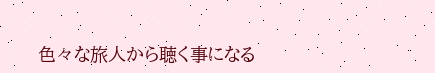色々な旅人から聴く事になる